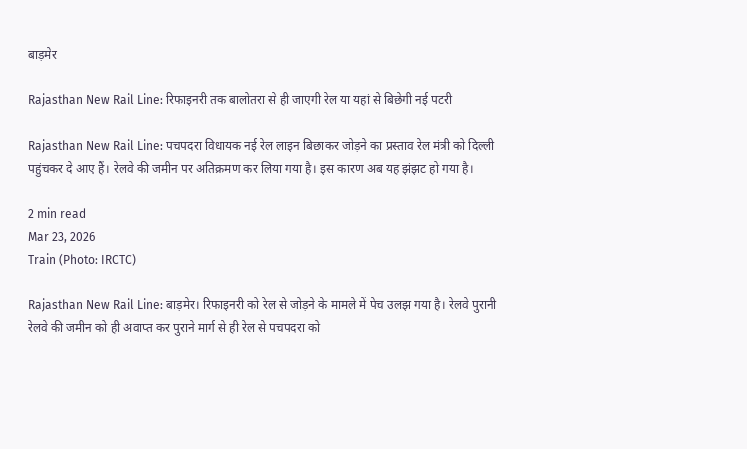बाड़मेर

Rajasthan New Rail Line: रिफाइनरी तक बालोतरा से ही जाएगी रेल या यहां से बिछेगी नई पटरी

Rajasthan New Rail Line: पचपदरा विधायक नई रेल लाइन बिछाकर जोड़ने का प्रस्ताव रेल मंत्री को दिल्ली पहुंचकर दे आए हैं। रेलवे की जमीन पर अतिक्रमण कर लिया गया है। इस कारण अब यह झंझट हो गया है।

2 min read
Mar 23, 2026
Train (Photo: IRCTC)

Rajasthan New Rail Line: बाड़मेर। रिफाइनरी को रेल से जोड़ने के मामले में पेच उलझ गया है। रेलवे पुरानी रेलवे की जमीन को ही अवाप्त कर पुराने मार्ग से ही रेल से पचपदरा को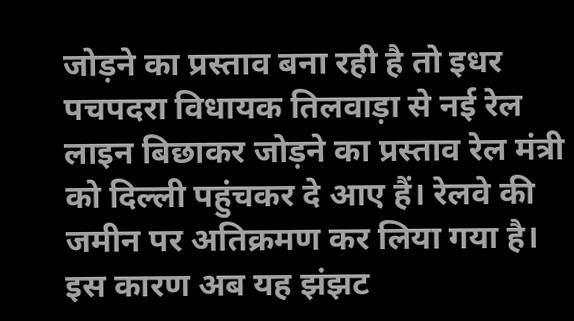जोड़ने का प्रस्ताव बना रही है तो इधर पचपदरा विधायक तिलवाड़ा से नई रेल लाइन बिछाकर जोड़ने का प्रस्ताव रेल मंत्री को दिल्ली पहुंचकर दे आए हैं। रेलवे की जमीन पर अतिक्रमण कर लिया गया है। इस कारण अब यह झंझट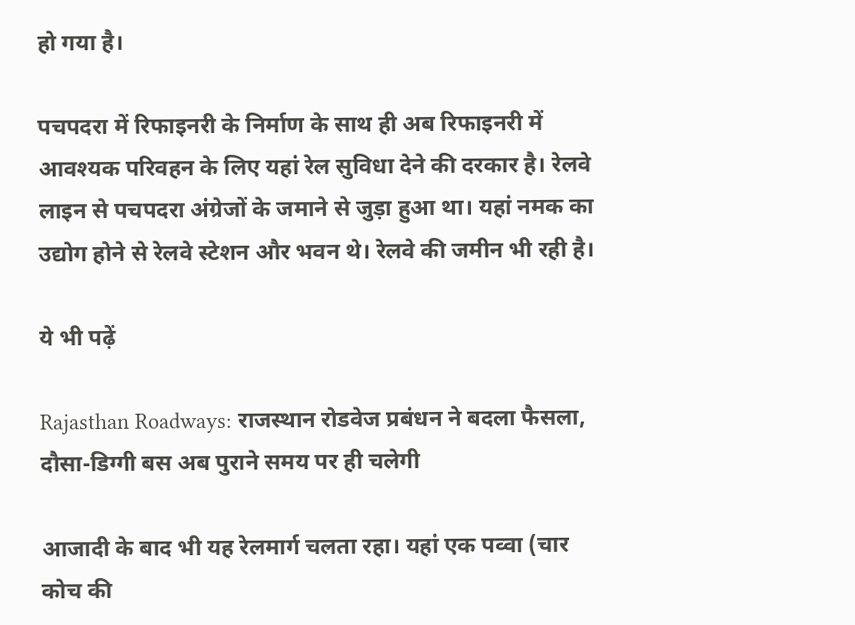हो गया है।

पचपदरा में रिफाइनरी के निर्माण के साथ ही अब रिफाइनरी में आवश्यक परिवहन के लिए यहां रेल सुविधा देने की दरकार है। रेलवे लाइन से पचपदरा अंग्रेजों के जमाने से जुड़ा हुआ था। यहां नमक का उद्योग होने से रेलवे स्टेशन और भवन थे। रेलवे की जमीन भी रही है।

ये भी पढ़ें

Rajasthan Roadways: राजस्थान रोडवेज प्रबंधन ने बदला फैसला, दौसा-डिग्गी बस अब पुराने समय पर ही चलेगी

आजादी के बाद भी यह रेलमार्ग चलता रहा। यहां एक पव्वा (चार कोच की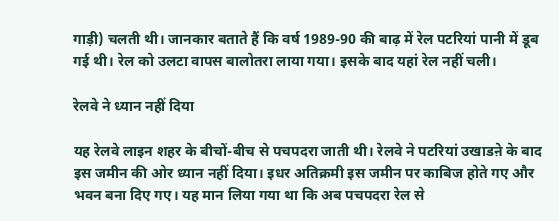गाड़ी) चलती थी। जानकार बताते हैं कि वर्ष 1989-90 की बाढ़ में रेल पटरियां पानी में डूब गई थी। रेल को उलटा वापस बालोतरा लाया गया। इसके बाद यहां रेल नहीं चली।

रेलवे ने ध्यान नहीं दिया

यह रेलवे लाइन शहर के बीचों-बीच से पचपदरा जाती थी। रेलवे ने पटरियां उखाडऩे के बाद इस जमीन की ओर ध्यान नहीं दिया। इधर अतिक्रमी इस जमीन पर काबिज होते गए और भवन बना दिए गए। यह मान लिया गया था कि अब पचपदरा रेल से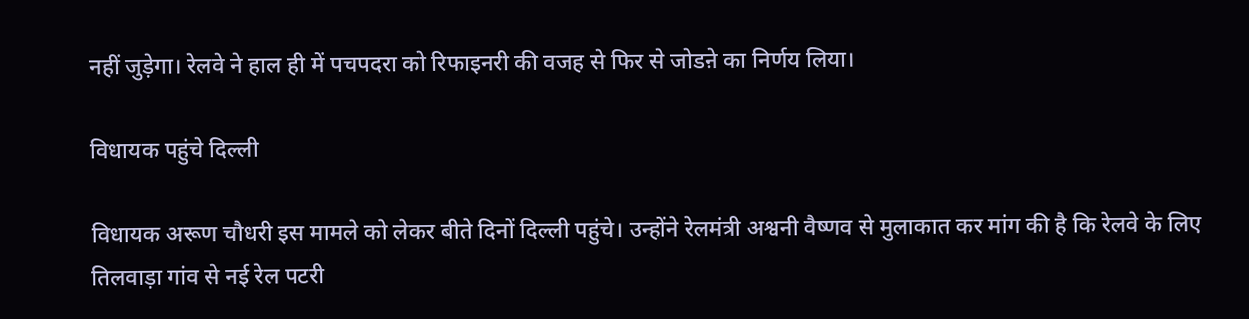नहीं जुड़ेगा। रेलवे ने हाल ही में पचपदरा को रिफाइनरी की वजह से फिर से जोडऩे का निर्णय लिया।

विधायक पहुंचे दिल्ली

विधायक अरूण चौधरी इस मामले को लेकर बीते दिनों दिल्ली पहुंचे। उन्होंने रेलमंत्री अश्वनी वैष्णव से मुलाकात कर मांग की है कि रेलवे के लिए तिलवाड़ा गांव से नई रेल पटरी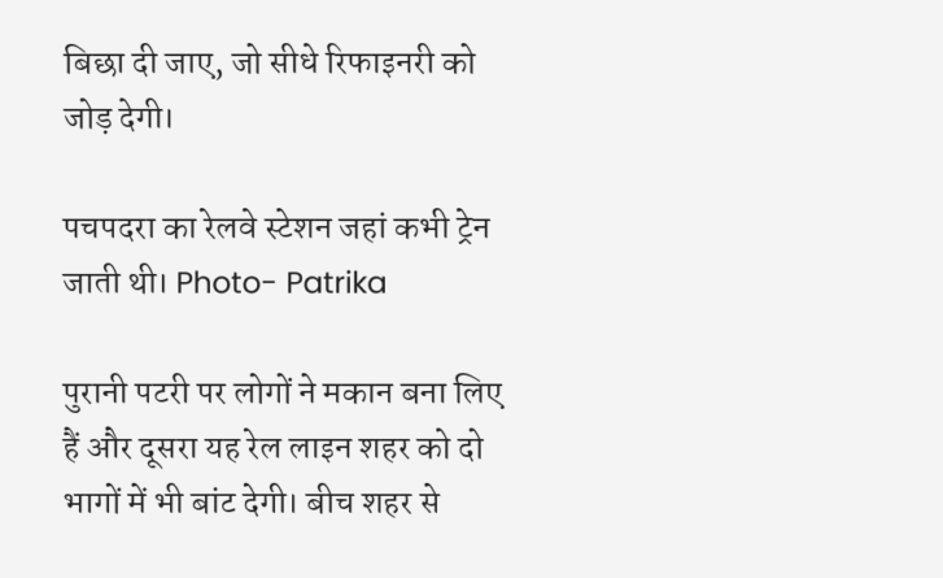बिछा दी जाए, जो सीधे रिफाइनरी को जोड़ देगी।

पचपदरा का रेलवे स्टेशन जहां कभी ट्रेन जाती थी। Photo- Patrika

पुरानी पटरी पर लोगों ने मकान बना लिए हैं और दूसरा यह रेल लाइन शहर को दो भागों में भी बांट देगी। बीच शहर से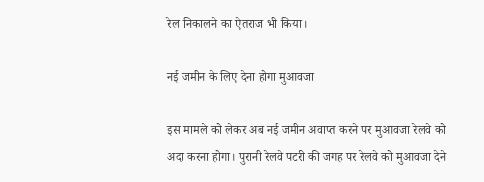रेल निकालने का ऐतराज भी किया।

नई जमीन के लिए देना होगा मुआवजा

इस मामले को लेकर अब नई जमीन अवाप्त करने पर मुआवजा रेलवे को अदा करना होगा। पुरानी रेलवे पटरी की जगह पर रेलवे को मुआवजा देने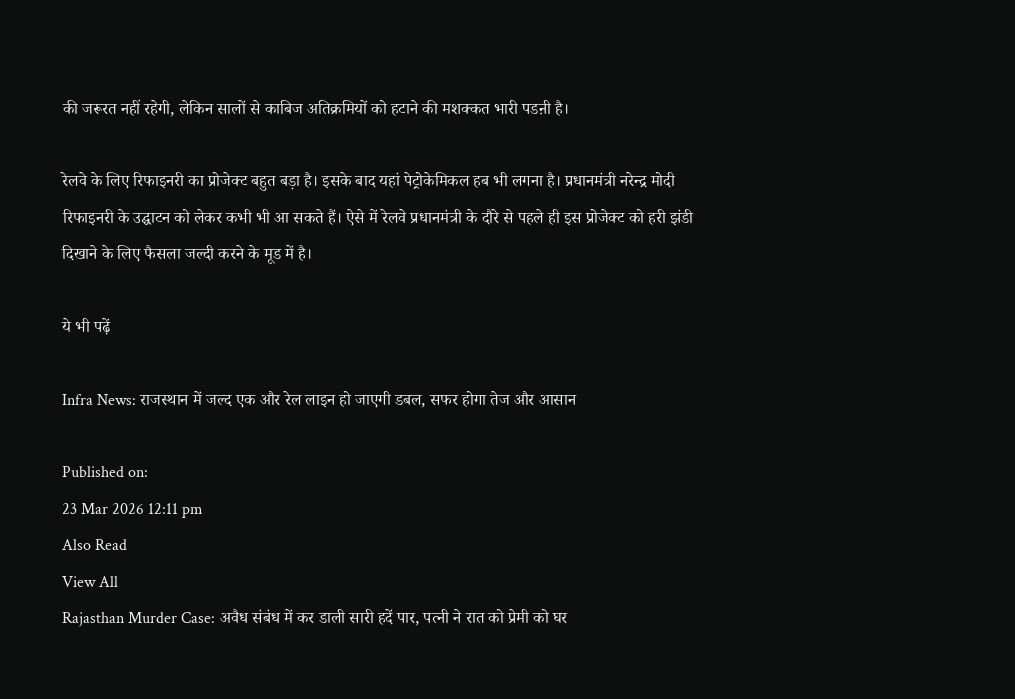की जरूरत नहीं रहेगी, लेकिन सालों से काबिज अतिक्रमियों को हटाने की मशक्कत भारी पडऩी है।

रेलवे के लिए रिफाइनरी का प्रोजेक्ट बहुत बड़ा है। इसके बाद यहां पेट्रोकेमिकल हब भी लगना है। प्रधानमंत्री नरेन्द्र मोदी रिफाइनरी के उद्घाटन को लेकर कभी भी आ सकते हैं। ऐसे में रेलवे प्रधानमंत्री के दौरे से पहले ही इस प्रोजेक्ट को हरी झंडी दिखाने के लिए फैसला जल्दी करने के मूड में है।

ये भी पढ़ें

Infra News: राजस्थान में जल्द एक और रेल लाइन हो जाएगी डबल, सफर होगा तेज और आसान

Published on:
23 Mar 2026 12:11 pm
Also Read
View All
Rajasthan Murder Case: अवैध संबंध में कर डाली सारी हदें पार, पत्नी ने रात को प्रेमी को घर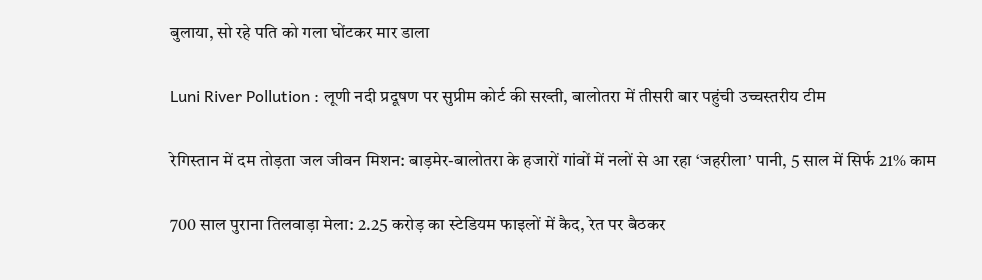बुलाया, सो रहे पति को गला घोंटकर मार डाला

Luni River Pollution : लूणी नदी प्रदूषण पर सुप्रीम कोर्ट की सख्ती, बालोतरा में तीसरी बार पहुंची उच्चस्तरीय टीम

रेगिस्तान में दम तोड़ता जल जीवन मिशन: बाड़मेर-बालोतरा के हजारों गांवों में नलों से आ रहा ‘जहरीला’ पानी, 5 साल में सिर्फ 21% काम

700 साल पुराना तिलवाड़ा मेला: 2.25 करोड़ का स्टेडियम फाइलों में कैद, रेत पर बैठकर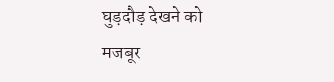घुड़दौड़ देखने को मजबूर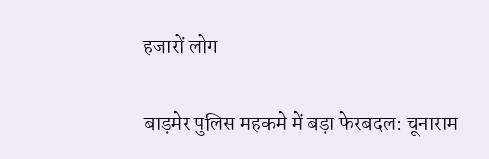हजारों लोग

बाड़मेर पुलिस महकमे में बड़ा फेरबदल: चूनाराम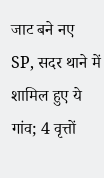जाट बने नए SP, सदर थाने में शामिल हुए ये गांव; 4 वृत्तों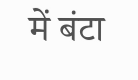में बंटा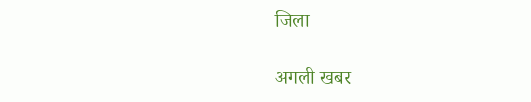जिला

अगली खबर